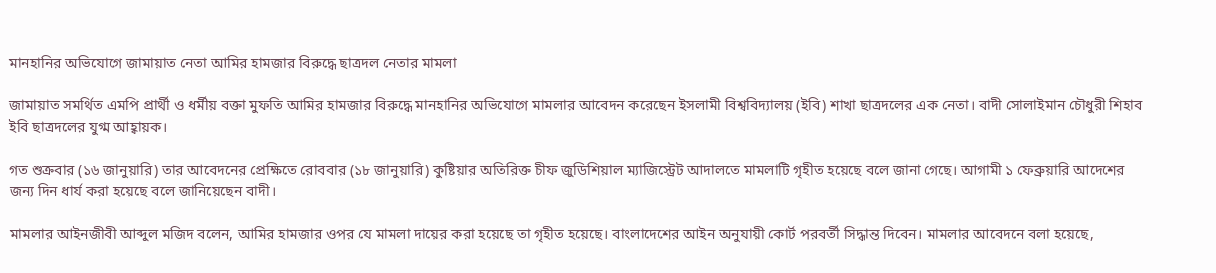মানহানির অভিযোগে জামায়াত নেতা আমির হামজার বিরুদ্ধে ছাত্রদল নেতার মামলা

জামায়াত সমর্থিত এমপি প্রার্থী ও ধর্মীয় বক্তা মুফতি আমির হামজার বিরুদ্ধে মানহানির অভিযোগে মামলার আবেদন করেছেন ইসলামী বিশ্ববিদ্যালয় (ইবি) শাখা ছাত্রদলের এক নেতা। বাদী সোলাইমান চৌধুরী শিহাব ইবি ছাত্রদলের যুগ্ম আহ্বায়ক।

গত শুক্রবার (১৬ জানুয়ারি) তার আবেদনের প্রেক্ষিতে রোববার (১৮ জানুয়ারি) কুষ্টিয়ার অতিরিক্ত চীফ জুডিশিয়াল ম্যাজিস্ট্রেট আদালতে মামলাটি গৃহীত হয়েছে বলে জানা গেছে। আগামী ১ ফেব্রুয়ারি আদেশের জন্য দিন ধার্য করা হয়েছে বলে জানিয়েছেন বাদী।

মামলার আইনজীবী আব্দুল মজিদ বলেন, আমির হামজার ওপর যে মামলা দায়ের করা হয়েছে তা গৃহীত হয়েছে। বাংলাদেশের আইন অনুযায়ী কোর্ট পরবর্তী সিদ্ধান্ত দিবেন। মামলার আবেদনে বলা হয়েছে,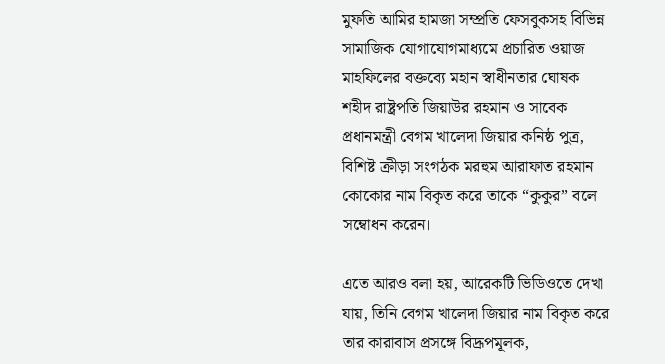মুফতি আমির হামজা সম্প্রতি ফেসবুকসহ বিভিন্ন সামাজিক যোগাযোগমাধ্যমে প্রচারিত ওয়াজ মাহফিলের বক্তব্যে মহান স্বাধীনতার ঘোষক শহীদ রাষ্ট্রপতি জিয়াউর রহমান ও সাবেক প্রধানমন্ত্রী বেগম খালেদা জিয়ার কনিষ্ঠ পুত্র, বিশিষ্ট ক্রীড়া সংগঠক মরহুম আরাফাত রহমান কোকোর নাম বিকৃত করে তাকে “কুকুর” বলে সম্বোধন করেন।

এতে আরও বলা হয়, আরেকটি ভিডিওতে দেখা যায়, তিনি বেগম খালেদা জিয়ার নাম বিকৃত করে তার কারাবাস প্রসঙ্গে বিদ্রূপমূলক,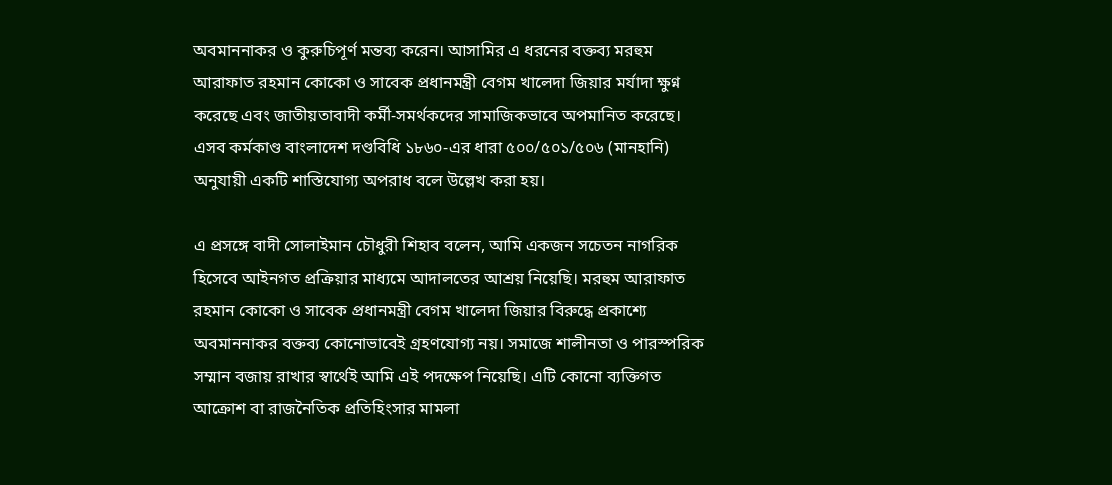অবমাননাকর ও কুরুচিপূর্ণ মন্তব্য করেন। আসামির এ ধরনের বক্তব্য মরহুম আরাফাত রহমান কোকো ও সাবেক প্রধানমন্ত্রী বেগম খালেদা জিয়ার মর্যাদা ক্ষুণ্ন করেছে এবং জাতীয়তাবাদী কর্মী-সমর্থকদের সামাজিকভাবে অপমানিত করেছে। এসব কর্মকাণ্ড বাংলাদেশ দণ্ডবিধি ১৮৬০-এর ধারা ৫০০/৫০১/৫০৬ (মানহানি) অনুযায়ী একটি শাস্তিযোগ্য অপরাধ বলে উল্লেখ করা হয়।

এ প্রসঙ্গে বাদী সোলাইমান চৌধুরী শিহাব বলেন, আমি একজন সচেতন নাগরিক হিসেবে আইনগত প্রক্রিয়ার মাধ্যমে আদালতের আশ্রয় নিয়েছি। মরহুম আরাফাত রহমান কোকো ও সাবেক প্রধানমন্ত্রী বেগম খালেদা জিয়ার বিরুদ্ধে প্রকাশ্যে অবমাননাকর বক্তব্য কোনোভাবেই গ্রহণযোগ্য নয়। সমাজে শালীনতা ও পারস্পরিক সম্মান বজায় রাখার স্বার্থেই আমি এই পদক্ষেপ নিয়েছি। এটি কোনো ব্যক্তিগত আক্রোশ বা রাজনৈতিক প্রতিহিংসার মামলা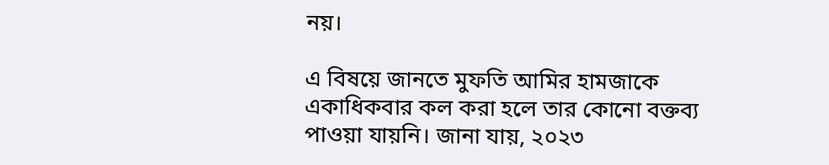নয়।

এ বিষয়ে জানতে মুফতি আমির হামজাকে একাধিকবার কল করা হলে তার কোনো বক্তব্য পাওয়া যায়নি। জানা যায়, ২০২৩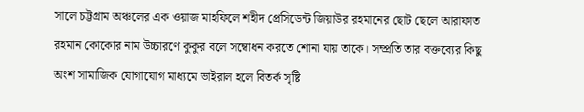সালে চট্টগ্রাম অঞ্চলের এক ওয়াজ মাহফিলে শহীদ প্রেসিডেন্ট জিয়াউর রহমানের ছোট ছেলে আরাফাত রহমান কোকোর নাম উচ্চারণে কুকুর বলে সম্বোধন করতে শোনা যায় তাকে। সম্প্রতি তার বক্তব্যের কিছু অংশ সামাজিক যোগাযোগ মাধ্যমে ভাইরাল হলে বিতর্ক সৃষ্টি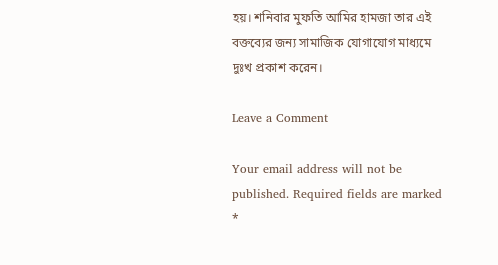হয়। শনিবার মুফতি আমির হামজা তার এই বক্তব্যের জন্য সামাজিক যোগাযোগ মাধ্যমে দুঃখ প্রকাশ করেন।

Leave a Comment

Your email address will not be published. Required fields are marked *